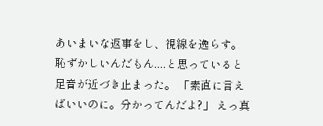あいまいな返事をし、視線を逸らす。 恥ずかしいんだもん....と思っていると 足音が近づき止まった。 「素直に言えばいいのに。分かってんだよ?」 えっ真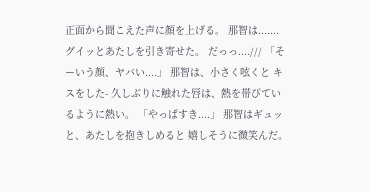正面から聞こえた声に顔を上げる。 那智は....... グイッとあたしを引き寄せた。 だっっ..../// 「そーいう顔、ヤバい....」 那智は、小さく呟くと キスをした- 久しぶりに触れた唇は、熱を帯びているように熱い。 「やっぱすき....」 那智はギュッと、あたしを抱きしめると 嬉しそうに微笑んだ。